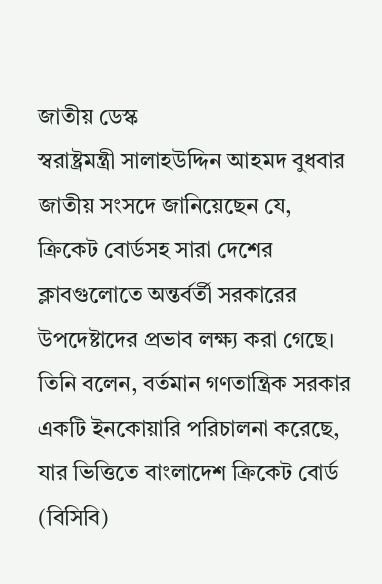জাতীয় ডেস্ক
স্বরাষ্ট্রমন্ত্রী সালাহউদ্দিন আহমদ বুধবার জাতীয় সংসদে জানিয়েছেন যে, ক্রিকেট বোর্ডসহ সারা দেশের ক্লাবগুলোতে অন্তর্বর্তী সরকারের উপদেষ্টাদের প্রভাব লক্ষ্য করা গেছে। তিনি বলেন, বর্তমান গণতান্ত্রিক সরকার একটি ইনকোয়ারি পরিচালনা করেছে, যার ভিত্তিতে বাংলাদেশ ক্রিকেট বোর্ড (বিসিবি)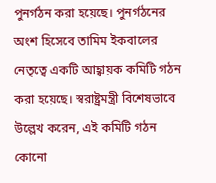পুনর্গঠন করা হয়েছে। পুনর্গঠনের অংশ হিসেবে তামিম ইকবালের নেতৃত্বে একটি আহ্বায়ক কমিটি গঠন করা হয়েছে। স্বরাষ্ট্রমন্ত্রী বিশেষভাবে উল্লেখ করেন, এই কমিটি গঠন কোনো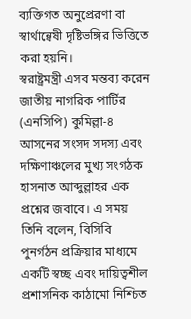ব্যক্তিগত অনুপ্রেরণা বা স্বার্থান্বেষী দৃষ্টিভঙ্গির ভিত্তিতে করা হয়নি।
স্বরাষ্ট্রমন্ত্রী এসব মন্তব্য করেন জাতীয় নাগরিক পার্টির (এনসিপি) কুমিল্লা-৪ আসনের সংসদ সদস্য এবং দক্ষিণাঞ্চলের মুখ্য সংগঠক হাসনাত আব্দুল্লাহর এক প্রশ্নের জবাবে। এ সময় তিনি বলেন, বিসিবি পুনর্গঠন প্রক্রিয়ার মাধ্যমে একটি স্বচ্ছ এবং দায়িত্বশীল প্রশাসনিক কাঠামো নিশ্চিত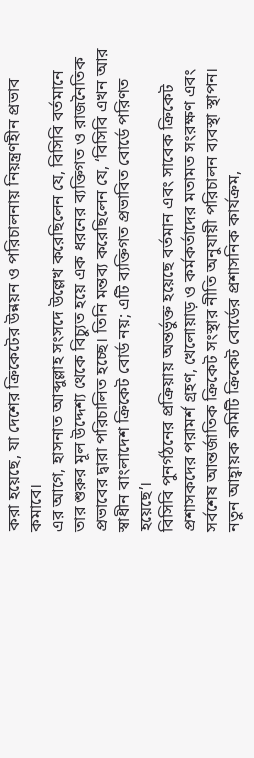করা হয়েছে, যা দেশের ক্রিকেটের উন্নয়ন ও পরিচালনায় নিয়ন্ত্রণহীন প্রভাব কমাবে।
এর আগে, হাসনাত আব্দুল্লাহ সংসদে উল্লেখ করেছিলেন যে, বিসিবি বর্তমানে তার শুরুর মূল উদ্দেশ্য থেকে বিচ্যুত হয়ে এক ধরনের ব্যক্তিগত ও রাজনৈতিক প্রভাবের দ্বারা পরিচালিত হচ্ছে। তিনি মন্তব্য করেছিলেন যে, ‘বিসিবি এখন আর স্বাধীন বাংলাদেশ ক্রিকেট বোর্ড নয়; এটি ব্যক্তিগত প্রভাবিত বোর্ডে পরিণত হয়েছে’।
বিসিবি পুনর্গঠনের প্রক্রিয়ায় অন্তর্ভুক্ত হয়েছে বর্তমান এবং সাবেক ক্রিকেট প্রশাসকদের পরামর্শ গ্রহণ, খেলোয়াড় ও কর্মকর্তাদের মতামত সংরক্ষণ এবং সর্বশেষ আন্তর্জাতিক ক্রিকেট সংস্থার নীতি অনুযায়ী পরিচালন ব্যবস্থা স্থাপন। নতুন আহ্বায়ক কমিটি ক্রিকেট বোর্ডের প্রশাসনিক কার্যক্রম,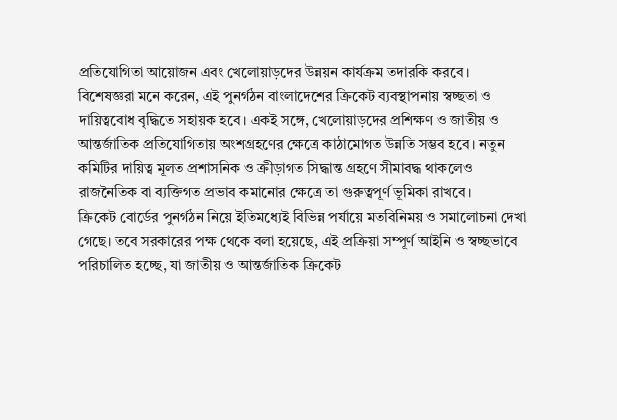প্রতিযোগিতা আয়োজন এবং খেলোয়াড়দের উন্নয়ন কার্যক্রম তদারকি করবে।
বিশেষজ্ঞরা মনে করেন, এই পুনর্গঠন বাংলাদেশের ক্রিকেট ব্যবস্থাপনায় স্বচ্ছতা ও দায়িত্ববোধ বৃদ্ধিতে সহায়ক হবে। একই সঙ্গে, খেলোয়াড়দের প্রশিক্ষণ ও জাতীয় ও আন্তর্জাতিক প্রতিযোগিতায় অংশগ্রহণের ক্ষেত্রে কাঠামোগত উন্নতি সম্ভব হবে। নতুন কমিটির দায়িত্ব মূলত প্রশাসনিক ও ক্রীড়াগত সিদ্ধান্ত গ্রহণে সীমাবদ্ধ থাকলেও রাজনৈতিক বা ব্যক্তিগত প্রভাব কমানোর ক্ষেত্রে তা গুরুত্বপূর্ণ ভূমিকা রাখবে।
ক্রিকেট বোর্ডের পুনর্গঠন নিয়ে ইতিমধ্যেই বিভিন্ন পর্যায়ে মতবিনিময় ও সমালোচনা দেখা গেছে। তবে সরকারের পক্ষ থেকে বলা হয়েছে, এই প্রক্রিয়া সম্পূর্ণ আইনি ও স্বচ্ছভাবে পরিচালিত হচ্ছে, যা জাতীয় ও আন্তর্জাতিক ক্রিকেট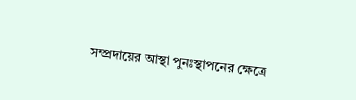সম্প্রদায়ের আস্থা পুনঃস্থাপনের ক্ষেত্রে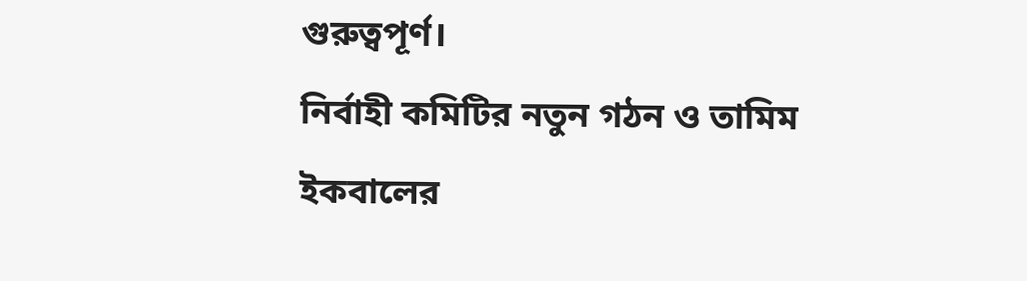গুরুত্বপূর্ণ।
নির্বাহী কমিটির নতুন গঠন ও তামিম ইকবালের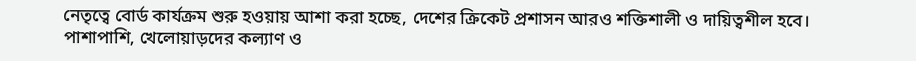নেতৃত্বে বোর্ড কার্যক্রম শুরু হওয়ায় আশা করা হচ্ছে, দেশের ক্রিকেট প্রশাসন আরও শক্তিশালী ও দায়িত্বশীল হবে। পাশাপাশি, খেলোয়াড়দের কল্যাণ ও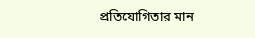প্রতিযোগিতার মান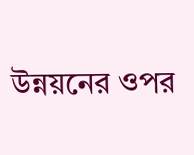উন্নয়নের ওপর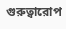গুরুত্বারোপ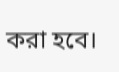করা হবে।